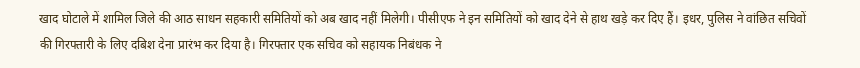खाद घोटाले में शामिल जिले की आठ साधन सहकारी समितियों को अब खाद नहीं मिलेगी। पीसीएफ ने इन समितियों को खाद देने से हाथ खड़े कर दिए हैं। इधर, पुलिस ने वांछित सचिवों की गिरफ्तारी के लिए दबिश देना प्रारंभ कर दिया है। गिरफ्तार एक सचिव को सहायक निबंधक ने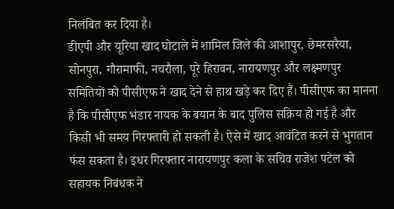निलंबित कर दिया है।
डीएपी और यूरिया खाद घोटाले में शामिल जिले की आशापुर, छेमरसरैया, सोनपुरा, गौरामाफी, नचरौला, पूरे हिरावन, नारायणपुर और लक्ष्मणपुर समितियों को पीसीएफ ने खाद देने से हाथ खड़े कर दिए हैं। पीसीएफ का मानना है कि पीसीएफ भंडार नायक के बयान के बाद पुलिस सक्रिय हो गई है और किसी भी समय गिरफ्तारी हो सकती है। ऐसे में खाद आवंटित करने से भुगतान फंस सकता है। इधर गिरफ्तार नारायणपुर कला के सचिव राजेश पटेल को सहायक निबंधक ने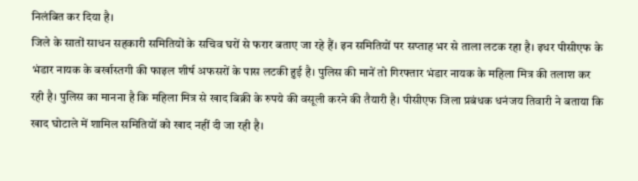निलंबित कर दिया है।
जिले के सातों साधन सहकारी समितियों के सचिव घरों से फरार बताए जा रहे हैं। इन समितियों पर सप्ताह भर से ताला लटक रहा है। इधर पीसीएफ के भंडार नायक के बर्खास्तगी की फाइल शीर्ष अफसरों के पास लटकी हुई है। पुलिस की मानें तो गिरफ्तार भंडार नायक के महिला मित्र की तलाश कर रही है। पुलिस का मानना है कि महिला मित्र से खाद बिक्री के रुपये की वसूली करने की तैयारी है। पीसीएफ जिला प्रबंधक धनंजय तिवारी ने बताया कि खाद घोटाले में शामिल समितियों को खाद नहीं दी जा रही है।